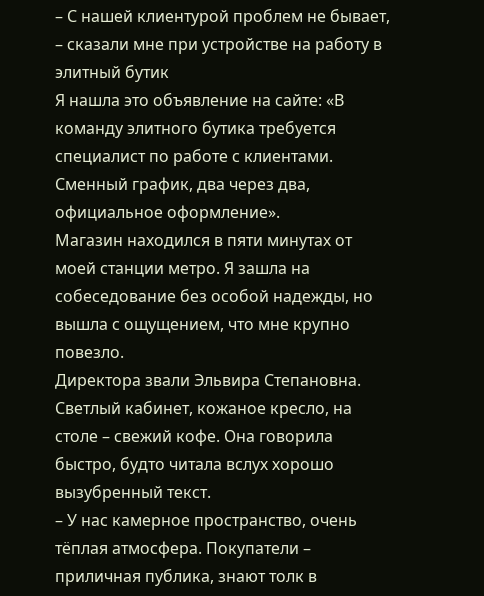– С нашей клиентурой проблем не бывает, – сказали мне при устройстве на работу в элитный бутик
Я нашла это объявление на сайте: «В команду элитного бутика требуется специалист по работе с клиентами. Сменный график, два через два, официальное оформление».
Магазин находился в пяти минутах от моей станции метро. Я зашла на собеседование без особой надежды, но вышла с ощущением, что мне крупно повезло.
Директора звали Эльвира Степановна. Светлый кабинет, кожаное кресло, на столе – свежий кофе. Она говорила быстро, будто читала вслух хорошо вызубренный текст.
– У нас камерное пространство, очень тёплая атмосфера. Покупатели – приличная публика, знают толк в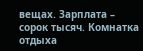вещах. Зарплата – сорок тысяч. Комнатка отдыха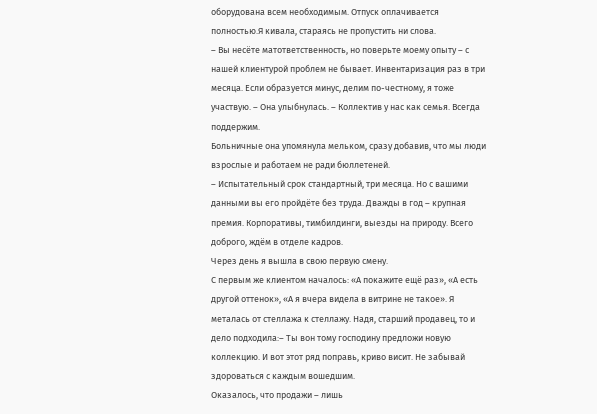оборудована всем необходимым. Отпуск оплачивается полностью.Я кивала, стараясь не пропустить ни слова.
– Вы несёте матответственность, но поверьте моему опыту – с нашей клиентурой проблем не бывает. Инвентаризация раз в три месяца. Если образуется минус, делим по-честному, я тоже участвую. – Она улыбнулась. – Коллектив у нас как семья. Всегда поддержим.
Больничные она упомянула мельком, сразу добавив, что мы люди взрослые и работаем не ради бюллетеней.
– Испытательный срок стандартный, три месяца. Но с вашими данными вы его пройдёте без труда. Дважды в год – крупная премия. Корпоративы, тимбилдинги, выезды на природу. Всего доброго, ждём в отделе кадров.
Через день я вышла в свою первую смену.
С первым же клиентом началось: «А покажите ещё раз», «А есть другой оттенок», «А я вчера видела в витрине не такое». Я металась от стеллажа к стеллажу. Надя, старший продавец, то и дело подходила:– Ты вон тому господину предложи новую коллекцию. И вот этот ряд поправь, криво висит. Не забывай здороваться с каждым вошедшим.
Оказалось, что продажи – лишь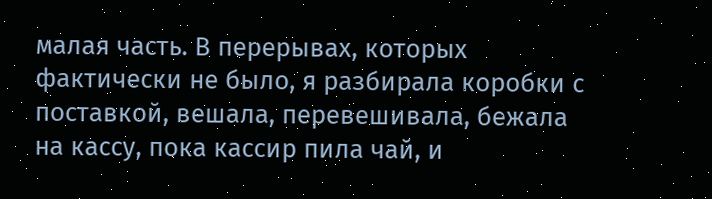малая часть. В перерывах, которых фактически не было, я разбирала коробки с поставкой, вешала, перевешивала, бежала на кассу, пока кассир пила чай, и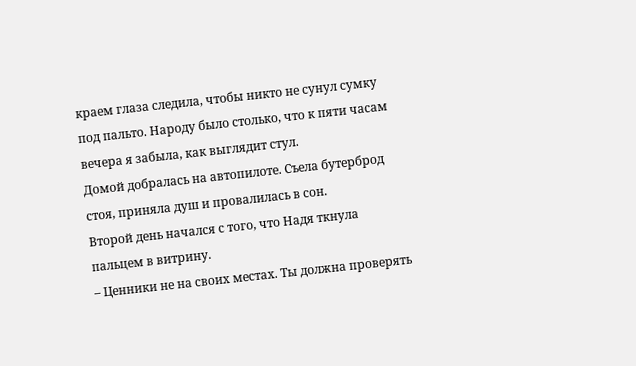краем глаза следила, чтобы никто не сунул сумку под пальто. Народу было столько, что к пяти часам вечера я забыла, как выглядит стул.
Домой добралась на автопилоте. Съела бутерброд стоя, приняла душ и провалилась в сон.
Второй день начался с того, что Надя ткнула пальцем в витрину.
– Ценники не на своих местах. Ты должна проверять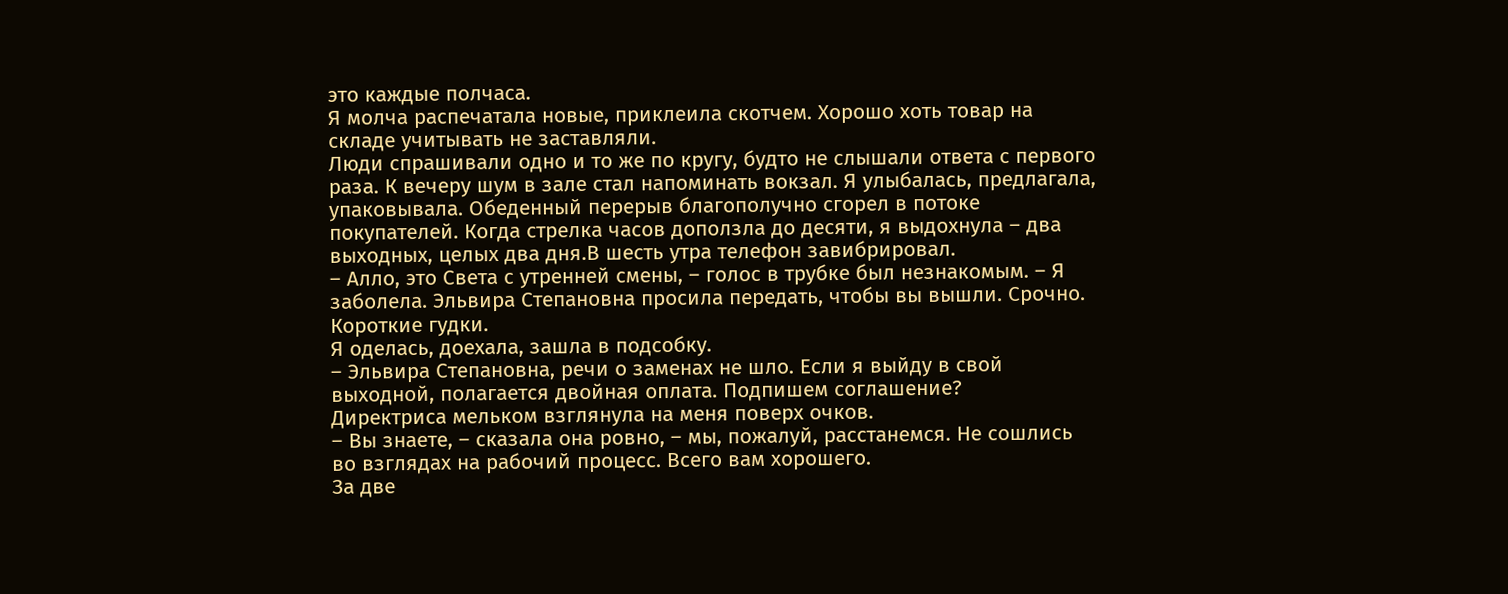это каждые полчаса.
Я молча распечатала новые, приклеила скотчем. Хорошо хоть товар на складе учитывать не заставляли.
Люди спрашивали одно и то же по кругу, будто не слышали ответа с первого раза. К вечеру шум в зале стал напоминать вокзал. Я улыбалась, предлагала, упаковывала. Обеденный перерыв благополучно сгорел в потоке покупателей. Когда стрелка часов доползла до десяти, я выдохнула – два выходных, целых два дня.В шесть утра телефон завибрировал.
– Алло, это Света с утренней смены, – голос в трубке был незнакомым. – Я заболела. Эльвира Степановна просила передать, чтобы вы вышли. Срочно.
Короткие гудки.
Я оделась, доехала, зашла в подсобку.
– Эльвира Степановна, речи о заменах не шло. Если я выйду в свой выходной, полагается двойная оплата. Подпишем соглашение?
Директриса мельком взглянула на меня поверх очков.
– Вы знаете, – сказала она ровно, – мы, пожалуй, расстанемся. Не сошлись во взглядах на рабочий процесс. Всего вам хорошего.
За две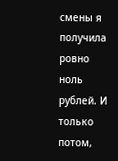смены я получила ровно ноль рублей. И только потом,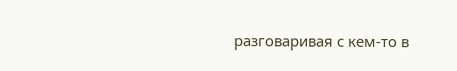разговаривая с кем-то в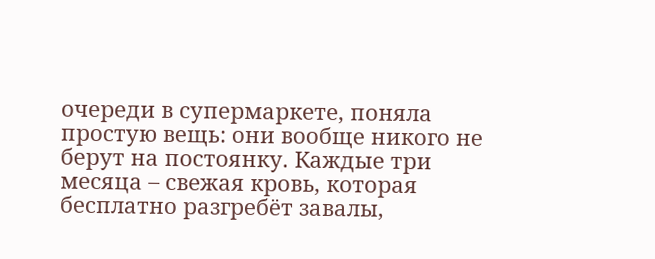очереди в супермаркете, поняла простую вещь: они вообще никого не берут на постоянку. Каждые три месяца – свежая кровь, которая бесплатно разгребёт завалы,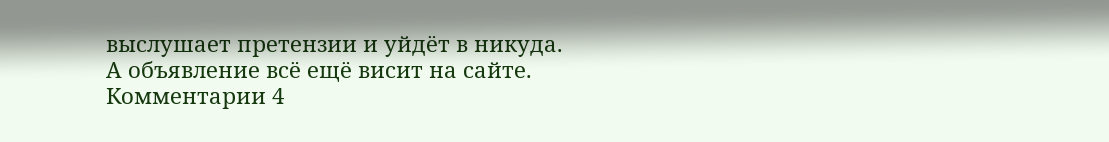выслушает претензии и уйдёт в никуда.
А объявление всё ещё висит на сайте.
Комментарии 4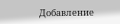Добавление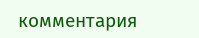комментария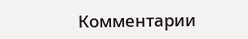Комментарии